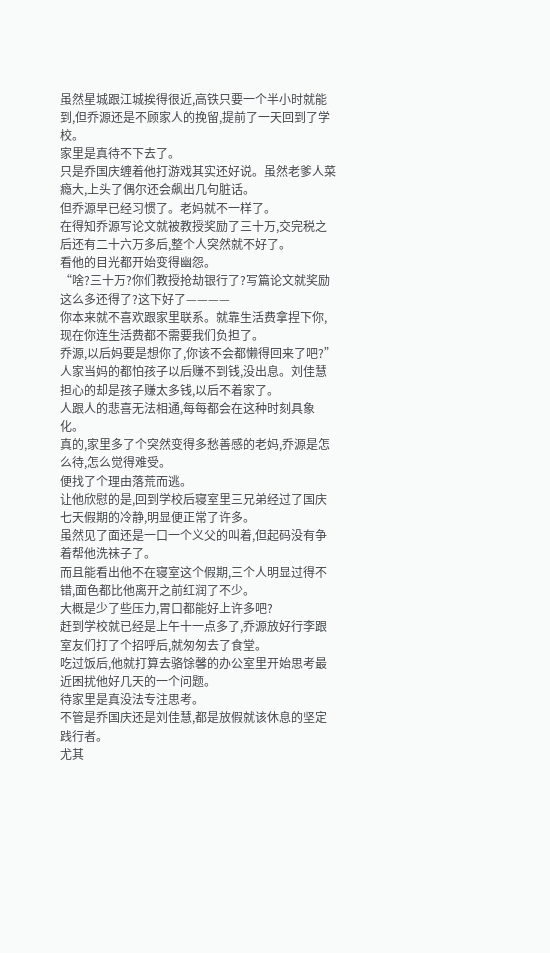虽然星城跟江城挨得很近,高铁只要一个半小时就能到,但乔源还是不顾家人的挽留,提前了一天回到了学校。
家里是真待不下去了。
只是乔国庆缠着他打游戏其实还好说。虽然老爹人菜瘾大,上头了偶尔还会飙出几句脏话。
但乔源早已经习惯了。老妈就不一样了。
在得知乔源写论文就被教授奖励了三十万,交完税之后还有二十六万多后,整个人突然就不好了。
看他的目光都开始变得幽怨。
“啥?三十万?你们教授抢劫银行了?写篇论文就奖励这么多还得了?这下好了————
你本来就不喜欢跟家里联系。就靠生活费拿捏下你,现在你连生活费都不需要我们负担了。
乔源,以后妈要是想你了,你该不会都懒得回来了吧?”
人家当妈的都怕孩子以后赚不到钱,没出息。刘佳慧担心的却是孩子赚太多钱,以后不着家了。
人跟人的悲喜无法相通,每每都会在这种时刻具象化。
真的,家里多了个突然变得多愁善感的老妈,乔源是怎么待,怎么觉得难受。
便找了个理由落荒而逃。
让他欣慰的是,回到学校后寝室里三兄弟经过了国庆七天假期的冷静,明显便正常了许多。
虽然见了面还是一口一个义父的叫着,但起码没有争着帮他洗袜子了。
而且能看出他不在寝室这个假期,三个人明显过得不错,面色都比他离开之前红润了不少。
大概是少了些压力,胃口都能好上许多吧?
赶到学校就已经是上午十一点多了,乔源放好行李跟室友们打了个招呼后,就匆匆去了食堂。
吃过饭后,他就打算去骆馀馨的办公室里开始思考最近困扰他好几天的一个问题。
待家里是真没法专注思考。
不管是乔国庆还是刘佳慧,都是放假就该休息的坚定践行者。
尤其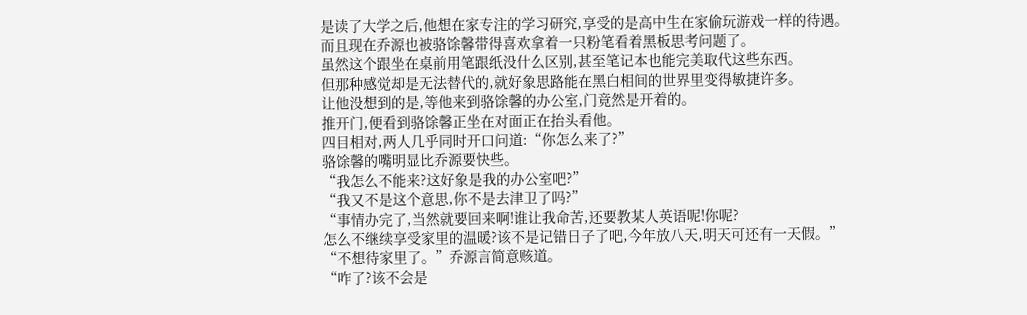是读了大学之后,他想在家专注的学习研究,享受的是高中生在家偷玩游戏一样的待遇。
而且现在乔源也被骆馀馨带得喜欢拿着一只粉笔看着黑板思考问题了。
虽然这个跟坐在桌前用笔跟纸没什么区别,甚至笔记本也能完美取代这些东西。
但那种感觉却是无法替代的,就好象思路能在黑白相间的世界里变得敏捷许多。
让他没想到的是,等他来到骆馀馨的办公室,门竟然是开着的。
推开门,便看到骆馀馨正坐在对面正在抬头看他。
四目相对,两人几乎同时开口问道:“你怎么来了?”
骆馀馨的嘴明显比乔源要快些。
“我怎么不能来?这好象是我的办公室吧?”
“我又不是这个意思,你不是去津卫了吗?”
“事情办完了,当然就要回来啊!谁让我命苦,还要教某人英语呢!你呢?
怎么不继续享受家里的温暖?该不是记错日子了吧,今年放八天,明天可还有一天假。”
“不想待家里了。”乔源言简意赅道。
“咋了?该不会是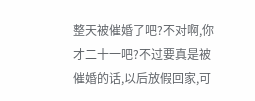整天被催婚了吧?不对啊,你才二十一吧?不过要真是被催婚的话,以后放假回家,可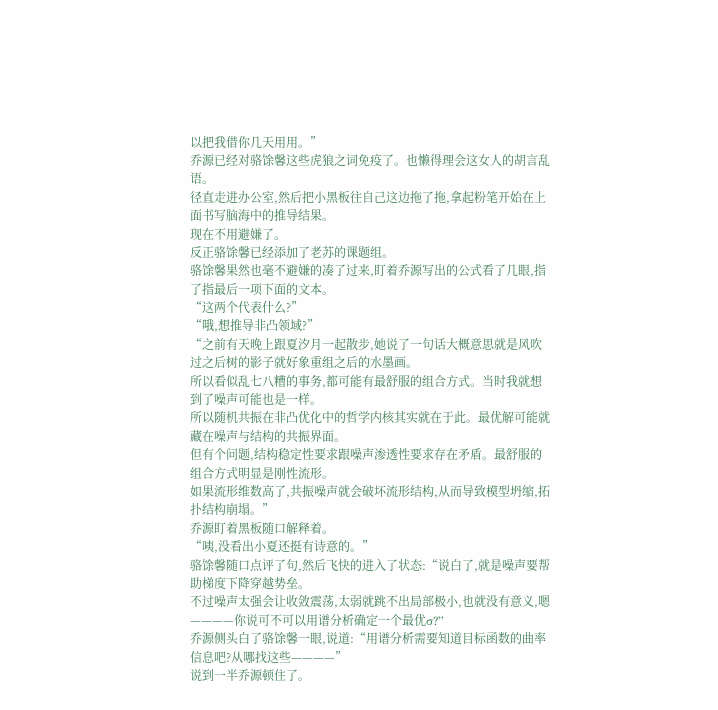以把我借你几天用用。”
乔源已经对骆馀馨这些虎狼之词免疫了。也懒得理会这女人的胡言乱语。
径直走进办公室,然后把小黑板往自己这边拖了拖,拿起粉笔开始在上面书写脑海中的推导结果。
现在不用避嫌了。
反正骆馀馨已经添加了老苏的课题组。
骆馀馨果然也毫不避嫌的凑了过来,盯着乔源写出的公式看了几眼,指了指最后一项下面的文本。
“这两个代表什么?”
“哦,想推导非凸领域?”
“之前有天晚上跟夏汐月一起散步,她说了一句话大概意思就是风吹过之后树的影子就好象重组之后的水墨画。
所以看似乱七八糟的事务,都可能有最舒服的组合方式。当时我就想到了噪声可能也是一样。
所以随机共振在非凸优化中的哲学内核其实就在于此。最优解可能就藏在噪声与结构的共振界面。
但有个问题,结构稳定性要求跟噪声渗透性要求存在矛盾。最舒服的组合方式明显是刚性流形。
如果流形维数高了,共振噪声就会破坏流形结构,从而导致模型坍缩,拓扑结构崩塌。”
乔源盯着黑板随口解释着。
“咦,没看出小夏还挺有诗意的。”
骆馀馨随口点评了句,然后飞快的进入了状态:“说白了,就是噪声要帮助梯度下降穿越势垒。
不过噪声太强会让收敛震荡,太弱就跳不出局部极小,也就没有意义,嗯————你说可不可以用谱分析确定一个最优σ?”
乔源侧头白了骆馀馨一眼,说道:“用谱分析需要知道目标函数的曲率信息吧?从哪找这些————”
说到一半乔源顿住了。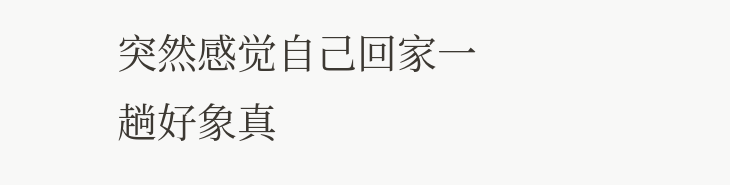突然感觉自己回家一趟好象真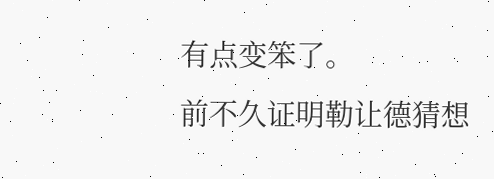有点变笨了。
前不久证明勒让德猜想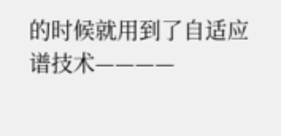的时候就用到了自适应谱技术————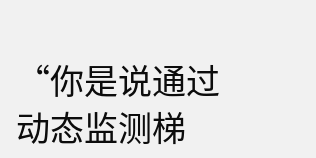“你是说通过动态监测梯